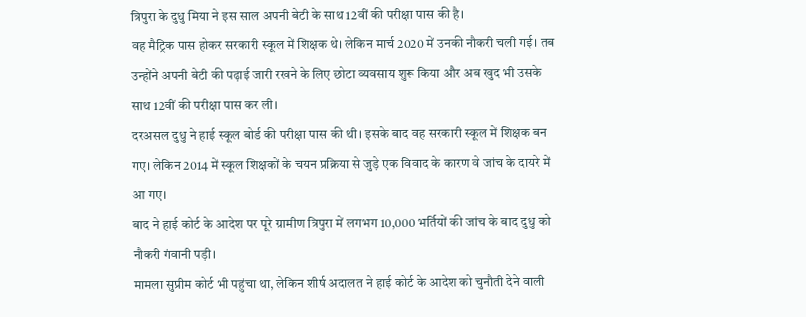त्रिपुरा के दुधु मिया ने इस साल अपनी बेटी के साथ 12वीं की परीक्षा पास की है।
वह मैट्रिक पास होकर सरकारी स्कूल में शिक्षक थे। लेकिन मार्च 2020 में उनकी नौकरी चली गई। तब उन्होंने अपनी बेटी की पढ़ाई जारी रखने के लिए छोटा व्यवसाय शुरू किया और अब खुद भी उसके साथ 12वीं की परीक्षा पास कर ली।
दरअसल दुधु ने हाई स्कूल बोर्ड की परीक्षा पास की थी। इसके बाद वह सरकारी स्कूल में शिक्षक बन गए। लेकिन 2014 में स्कूल शिक्षकों के चयन प्रक्रिया से जुड़े एक विवाद के कारण वे जांच के दायरे में आ गए।
बाद ने हाई कोर्ट के आदेश पर पूरे ग्रामीण त्रिपुरा में लगभग 10,000 भर्तियों की जांच के बाद दुधु को नौकरी गंवानी पड़ी।
मामला सुप्रीम कोर्ट भी पहुंचा था, लेकिन शीर्ष अदालत ने हाई कोर्ट के आदेश को चुनौती देने वाली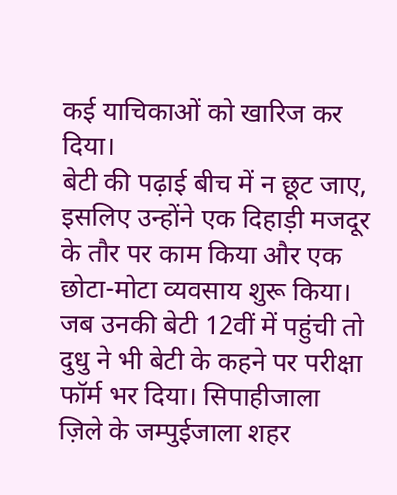कई याचिकाओं को खारिज कर दिया।
बेटी की पढ़ाई बीच में न छूट जाए, इसलिए उन्होंने एक दिहाड़ी मजदूर के तौर पर काम किया और एक छोटा-मोटा व्यवसाय शुरू किया।
जब उनकी बेटी 12वीं में पहुंची तो दुधु ने भी बेटी के कहने पर परीक्षा फॉर्म भर दिया। सिपाहीजाला ज़िले के जम्पुईजाला शहर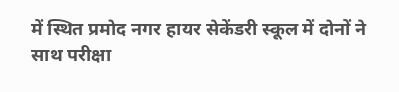में स्थित प्रमोद नगर हायर सेकेंडरी स्कूल में दोनों ने साथ परीक्षा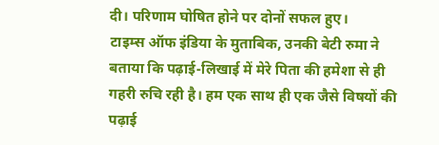दी। परिणाम घोषित होने पर दोनों सफल हुए।
टाइम्स ऑफ इंडिया के मुताबिक, उनकी बेटी रुमा ने बताया कि पढ़ाई-लिखाई में मेरे पिता की हमेशा से ही गहरी रुचि रही है। हम एक साथ ही एक जैसे विषयों की पढ़ाई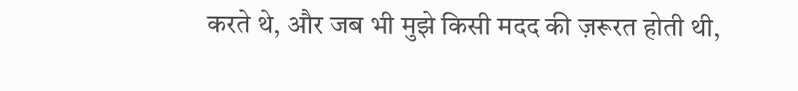करते थे, और जब भी मुझे किसी मदद की ज़रूरत होती थी,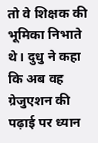तो वे शिक्षक की भूमिका निभाते थे। दुधु ने कहा कि अब वह ग्रेजुएशन की पढ़ाई पर ध्यान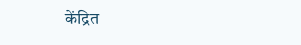केंद्रित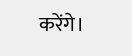करेंगे।